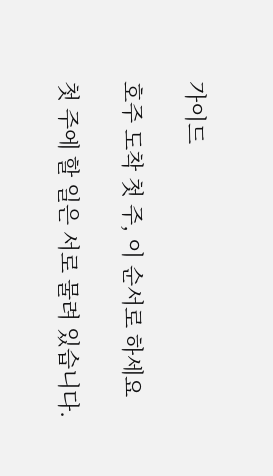가이드

호주 도착 첫 주, 이 순서로 하세요

첫 주에 할 일은 서로 물려 있습니다.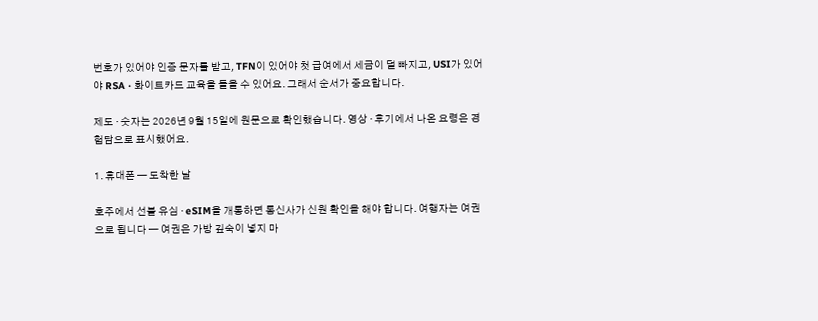번호가 있어야 인증 문자를 받고, TFN이 있어야 첫 급여에서 세금이 덜 빠지고, USI가 있어야 RSA · 화이트카드 교육을 들을 수 있어요. 그래서 순서가 중요합니다.

제도 · 숫자는 2026년 9월 15일에 원문으로 확인했습니다. 영상 · 후기에서 나온 요령은 경험담으로 표시했어요.

1. 휴대폰 — 도착한 날

호주에서 선불 유심 · eSIM을 개통하면 통신사가 신원 확인을 해야 합니다. 여행자는 여권으로 됩니다 — 여권은 가방 깊숙이 넣지 마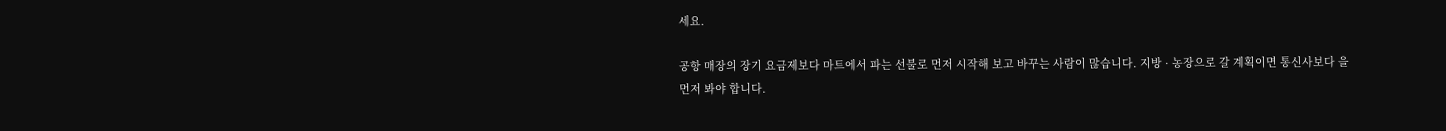세요.

공항 매장의 장기 요금제보다 마트에서 파는 선불로 먼저 시작해 보고 바꾸는 사람이 많습니다. 지방 · 농장으로 갈 계획이면 통신사보다 을 먼저 봐야 합니다.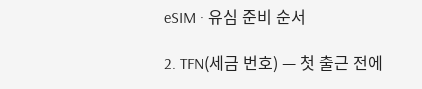eSIM · 유심 준비 순서

2. TFN(세금 번호) — 첫 출근 전에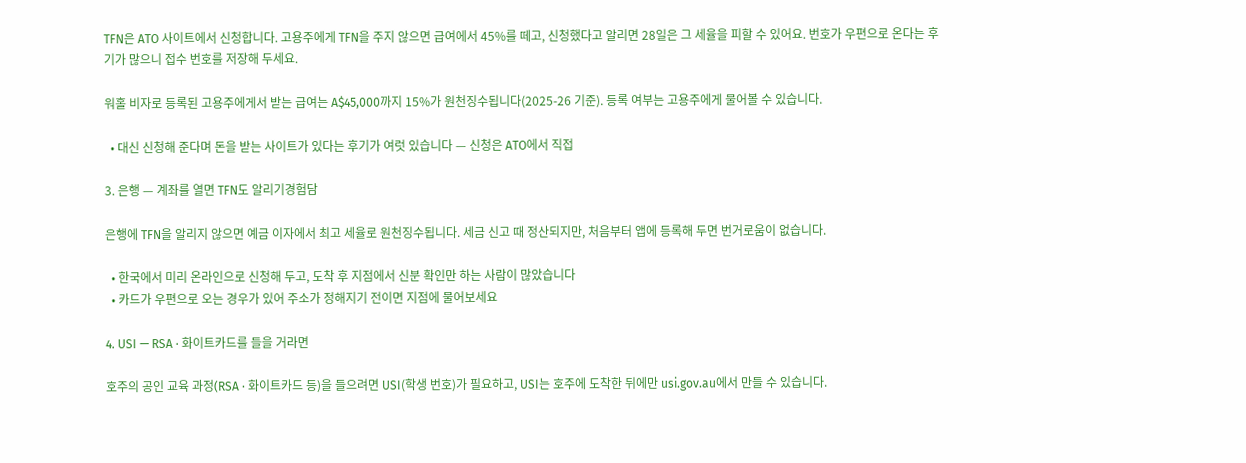TFN은 ATO 사이트에서 신청합니다. 고용주에게 TFN을 주지 않으면 급여에서 45%를 떼고, 신청했다고 알리면 28일은 그 세율을 피할 수 있어요. 번호가 우편으로 온다는 후기가 많으니 접수 번호를 저장해 두세요.

워홀 비자로 등록된 고용주에게서 받는 급여는 A$45,000까지 15%가 원천징수됩니다(2025-26 기준). 등록 여부는 고용주에게 물어볼 수 있습니다.

  • 대신 신청해 준다며 돈을 받는 사이트가 있다는 후기가 여럿 있습니다 — 신청은 ATO에서 직접

3. 은행 — 계좌를 열면 TFN도 알리기경험담

은행에 TFN을 알리지 않으면 예금 이자에서 최고 세율로 원천징수됩니다. 세금 신고 때 정산되지만, 처음부터 앱에 등록해 두면 번거로움이 없습니다.

  • 한국에서 미리 온라인으로 신청해 두고, 도착 후 지점에서 신분 확인만 하는 사람이 많았습니다
  • 카드가 우편으로 오는 경우가 있어 주소가 정해지기 전이면 지점에 물어보세요

4. USI — RSA · 화이트카드를 들을 거라면

호주의 공인 교육 과정(RSA · 화이트카드 등)을 들으려면 USI(학생 번호)가 필요하고, USI는 호주에 도착한 뒤에만 usi.gov.au에서 만들 수 있습니다.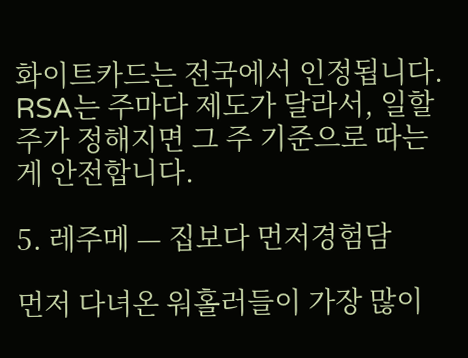화이트카드는 전국에서 인정됩니다. RSA는 주마다 제도가 달라서, 일할 주가 정해지면 그 주 기준으로 따는 게 안전합니다.

5. 레주메 — 집보다 먼저경험담

먼저 다녀온 워홀러들이 가장 많이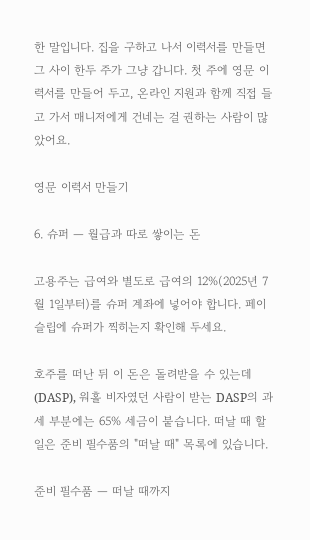한 말입니다. 집을 구하고 나서 이력서를 만들면 그 사이 한두 주가 그냥 갑니다. 첫 주에 영문 이력서를 만들어 두고, 온라인 지원과 함께 직접 들고 가서 매니저에게 건네는 걸 권하는 사람이 많았어요.

영문 이력서 만들기

6. 슈퍼 — 월급과 따로 쌓이는 돈

고용주는 급여와 별도로 급여의 12%(2025년 7월 1일부터)를 슈퍼 계좌에 넣어야 합니다. 페이슬립에 슈퍼가 찍히는지 확인해 두세요.

호주를 떠난 뒤 이 돈은 돌려받을 수 있는데(DASP), 워홀 비자였던 사람이 받는 DASP의 과세 부분에는 65% 세금이 붙습니다. 떠날 때 할 일은 준비 필수품의 "떠날 때" 목록에 있습니다.

준비 필수품 — 떠날 때까지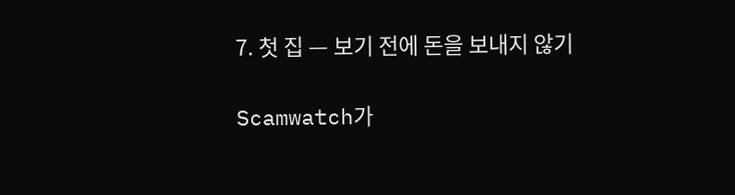7. 첫 집 — 보기 전에 돈을 보내지 않기

Scamwatch가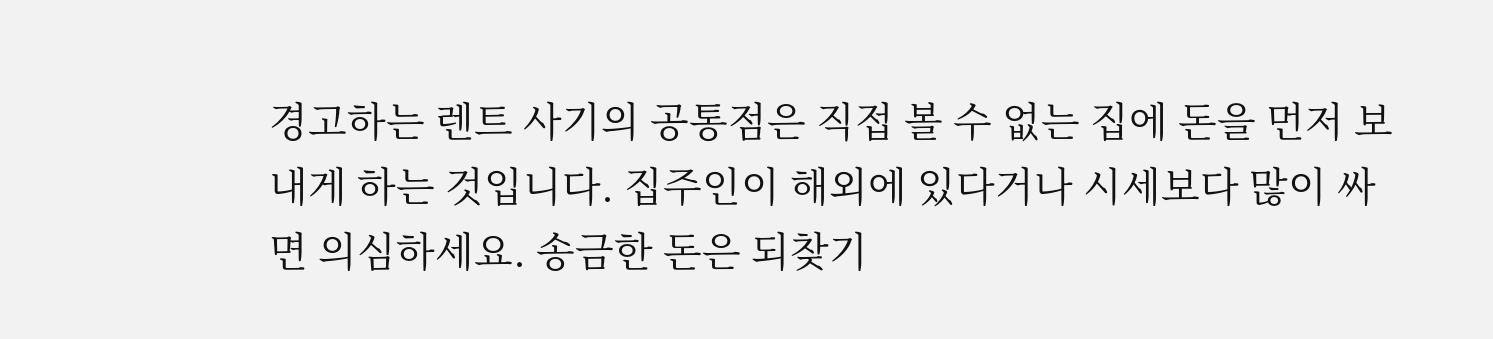경고하는 렌트 사기의 공통점은 직접 볼 수 없는 집에 돈을 먼저 보내게 하는 것입니다. 집주인이 해외에 있다거나 시세보다 많이 싸면 의심하세요. 송금한 돈은 되찾기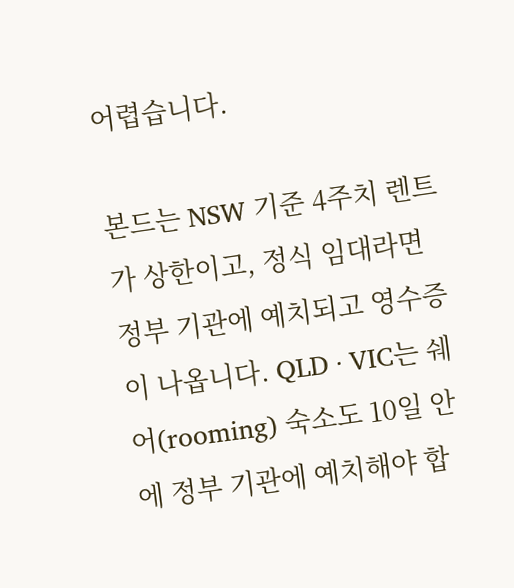어렵습니다.

본드는 NSW 기준 4주치 렌트가 상한이고, 정식 임대라면 정부 기관에 예치되고 영수증이 나옵니다. QLD · VIC는 쉐어(rooming) 숙소도 10일 안에 정부 기관에 예치해야 합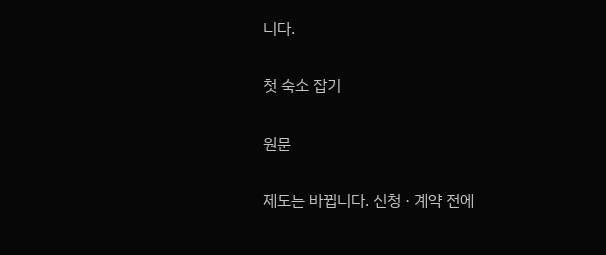니다.

첫 숙소 잡기

원문

제도는 바뀝니다. 신청 · 계약 전에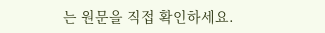는 원문을 직접 확인하세요.